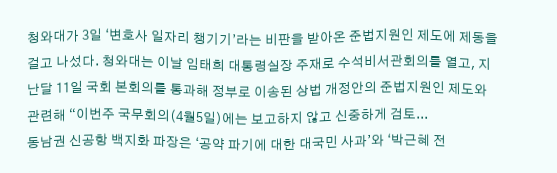청와대가 3일 ‘변호사 일자리 챙기기’라는 비판을 받아온 준법지원인 제도에 제동을 걸고 나섰다. 청와대는 이날 임태희 대통령실장 주재로 수석비서관회의를 열고, 지난달 11일 국회 본회의를 통과해 정부로 이송된 상법 개정안의 준법지원인 제도와 관련해 “이번주 국무회의(4월5일)에는 보고하지 않고 신중하게 검토...
동남권 신공항 백지화 파장은 ‘공약 파기에 대한 대국민 사과’와 ‘박근혜 전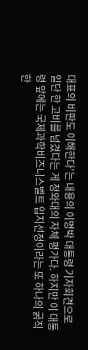대표의 비판도 이해한다’는 내용의 이명박 대통령 기자회견으로 일단 한 고비를 넘겼다는 게 청와대의 자체 평가다. 하지만 이 대통령 앞에는 국제과학비즈니스벨트 입지선정이라는 또 하나의 굵직한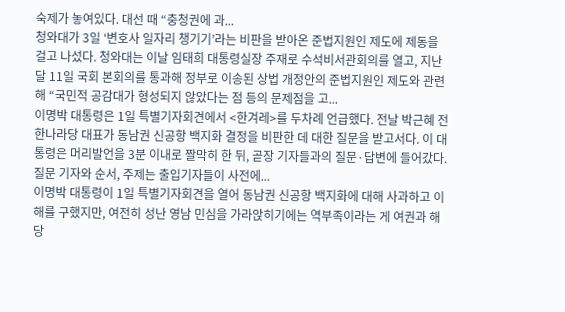숙제가 놓여있다. 대선 때 “충청권에 과...
청와대가 3일 ‘변호사 일자리 챙기기’라는 비판을 받아온 준법지원인 제도에 제동을 걸고 나섰다. 청와대는 이날 임태희 대통령실장 주재로 수석비서관회의를 열고, 지난달 11일 국회 본회의를 통과해 정부로 이송된 상법 개정안의 준법지원인 제도와 관련해 “국민적 공감대가 형성되지 않았다는 점 등의 문제점을 고...
이명박 대통령은 1일 특별기자회견에서 <한겨레>를 두차례 언급했다. 전날 박근혜 전 한나라당 대표가 동남권 신공항 백지화 결정을 비판한 데 대한 질문을 받고서다. 이 대통령은 머리발언을 3분 이내로 짤막히 한 뒤, 곧장 기자들과의 질문·답변에 들어갔다. 질문 기자와 순서, 주제는 출입기자들이 사전에...
이명박 대통령이 1일 특별기자회견을 열어 동남권 신공항 백지화에 대해 사과하고 이해를 구했지만, 여전히 성난 영남 민심을 가라앉히기에는 역부족이라는 게 여권과 해당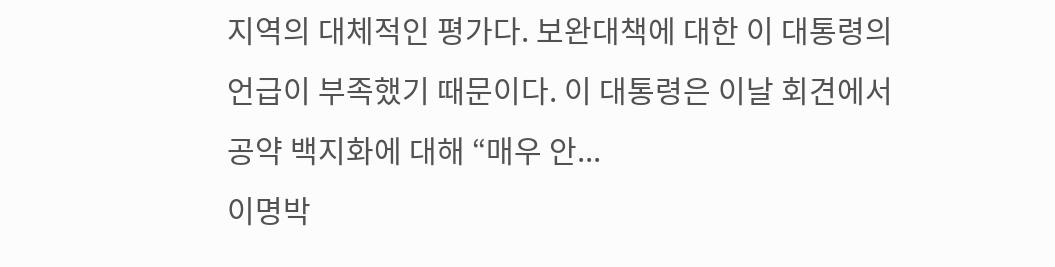지역의 대체적인 평가다. 보완대책에 대한 이 대통령의 언급이 부족했기 때문이다. 이 대통령은 이날 회견에서 공약 백지화에 대해 “매우 안...
이명박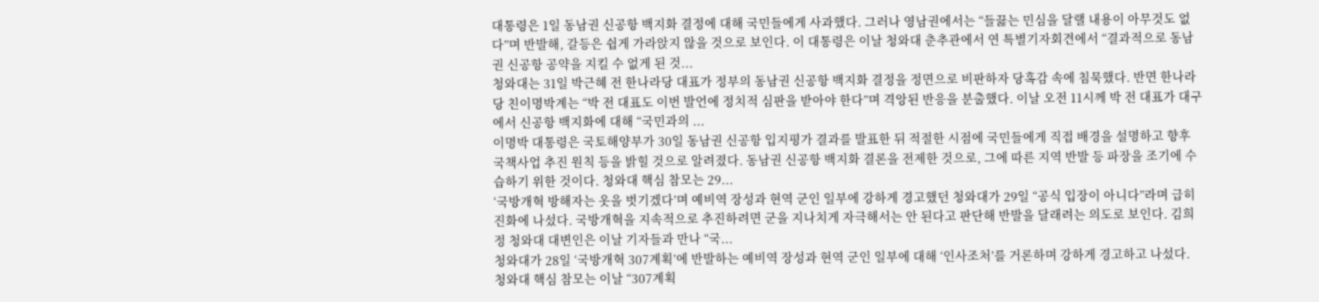대통령은 1일 동남권 신공항 백지화 결정에 대해 국민들에게 사과했다. 그러나 영남권에서는 “들끓는 민심을 달랠 내용이 아무것도 없다”며 반발해, 갈등은 쉽게 가라앉지 않을 것으로 보인다. 이 대통령은 이날 청와대 춘추관에서 연 특별기자회견에서 “결과적으로 동남권 신공항 공약을 지킬 수 없게 된 것...
청와대는 31일 박근혜 전 한나라당 대표가 정부의 동남권 신공항 백지화 결정을 정면으로 비판하자 당혹감 속에 침묵했다. 반면 한나라당 친이명박계는 “박 전 대표도 이번 발언에 정치적 심판을 받아야 한다”며 격앙된 반응을 분출했다. 이날 오전 11시께 박 전 대표가 대구에서 신공항 백지화에 대해 “국민과의 ...
이명박 대통령은 국토해양부가 30일 동남권 신공항 입지평가 결과를 발표한 뒤 적절한 시점에 국민들에게 직접 배경을 설명하고 향후 국책사업 추진 원칙 등을 밝힐 것으로 알려졌다. 동남권 신공항 백지화 결론을 전제한 것으로, 그에 따른 지역 반발 등 파장을 조기에 수습하기 위한 것이다. 청와대 핵심 참모는 29...
‘국방개혁 방해자는 옷을 벗기겠다’며 예비역 장성과 현역 군인 일부에 강하게 경고했던 청와대가 29일 “공식 입장이 아니다”라며 급히 진화에 나섰다. 국방개혁을 지속적으로 추진하려면 군을 지나치게 자극해서는 안 된다고 판단해 반발을 달래려는 의도로 보인다. 김희정 청와대 대변인은 이날 기자들과 만나 “국...
청와대가 28일 ‘국방개혁 307계획’에 반발하는 예비역 장성과 현역 군인 일부에 대해 ‘인사조처’를 거론하며 강하게 경고하고 나섰다. 청와대 핵심 참모는 이날 “307계획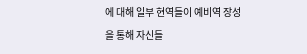에 대해 일부 현역들이 예비역 장성을 통해 자신들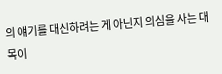의 얘기를 대신하려는 게 아닌지 의심을 사는 대목이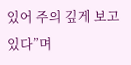있어 주의 깊게 보고 있다”며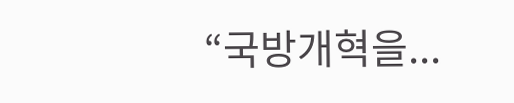“국방개혁을...